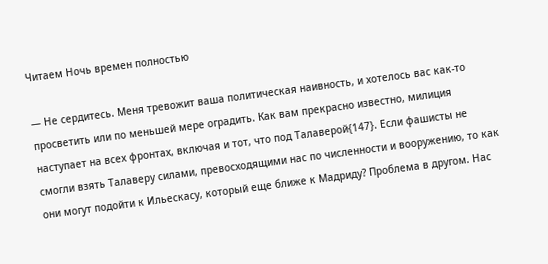Читаем Ночь времен полностью

— Не сердитесь. Меня тревожит ваша политическая наивность, и хотелось вас как-то просветить или по меньшей мере оградить. Как вам прекрасно известно, милиция наступает на всех фронтах, включая и тот, что под Талаверой{147}. Если фашисты не смогли взять Талаверу силами, превосходящими нас по численности и вооружению, то как они могут подойти к Ильескасу, который еще ближе к Мадриду? Проблема в другом. Нас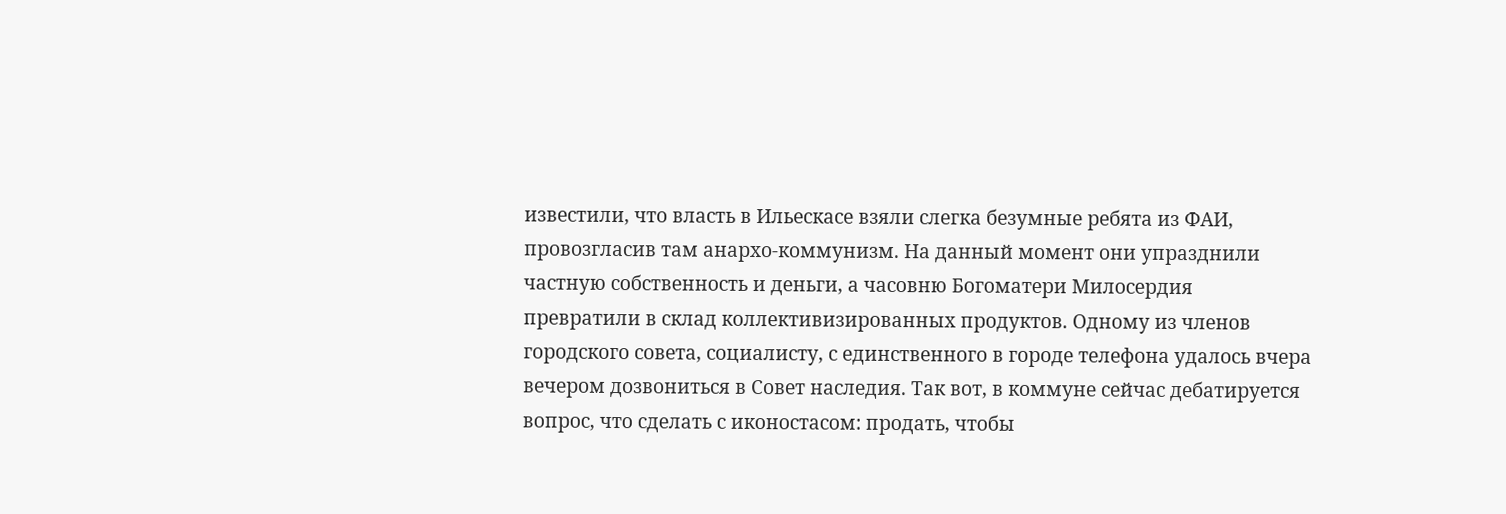известили, что власть в Ильескасе взяли слегка безумные ребята из ФАИ, провозгласив там анархо-коммунизм. На данный момент они упразднили частную собственность и деньги, а часовню Богоматери Милосердия превратили в склад коллективизированных продуктов. Одному из членов городского совета, социалисту, с единственного в городе телефона удалось вчера вечером дозвониться в Совет наследия. Так вот, в коммуне сейчас дебатируется вопрос, что сделать с иконостасом: продать, чтобы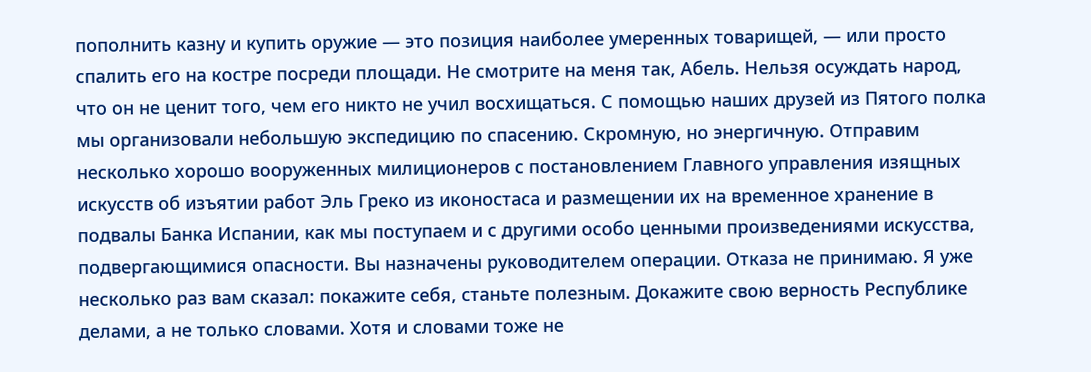пополнить казну и купить оружие — это позиция наиболее умеренных товарищей, — или просто спалить его на костре посреди площади. Не смотрите на меня так, Абель. Нельзя осуждать народ, что он не ценит того, чем его никто не учил восхищаться. С помощью наших друзей из Пятого полка мы организовали небольшую экспедицию по спасению. Скромную, но энергичную. Отправим несколько хорошо вооруженных милиционеров с постановлением Главного управления изящных искусств об изъятии работ Эль Греко из иконостаса и размещении их на временное хранение в подвалы Банка Испании, как мы поступаем и с другими особо ценными произведениями искусства, подвергающимися опасности. Вы назначены руководителем операции. Отказа не принимаю. Я уже несколько раз вам сказал: покажите себя, станьте полезным. Докажите свою верность Республике делами, а не только словами. Хотя и словами тоже не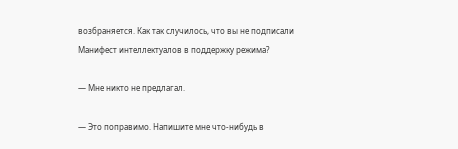возбраняется. Как так случилось, что вы не подписали Манифест интеллектуалов в поддержку режима?

— Мне никто не предлагал.

— Это поправимо. Напишите мне что-нибудь в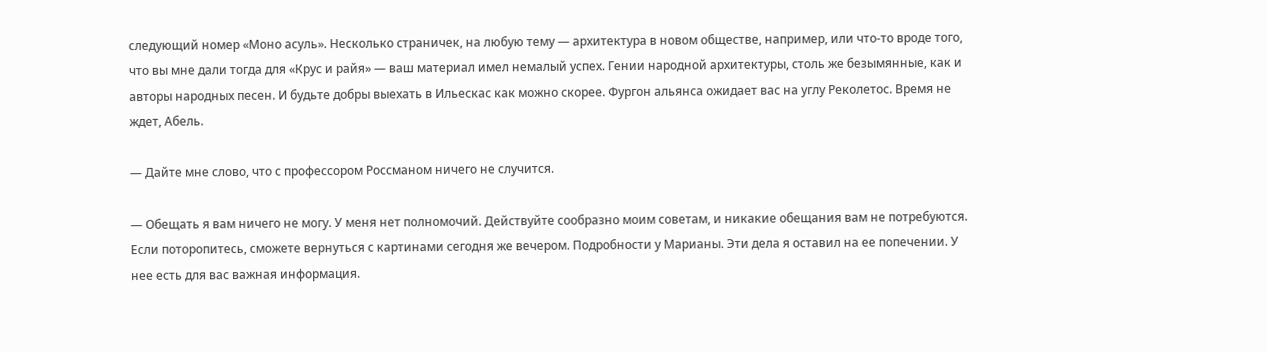следующий номер «Моно асуль». Несколько страничек, на любую тему — архитектура в новом обществе, например, или что-то вроде того, что вы мне дали тогда для «Крус и райя» — ваш материал имел немалый успех. Гении народной архитектуры, столь же безымянные, как и авторы народных песен. И будьте добры выехать в Ильескас как можно скорее. Фургон альянса ожидает вас на углу Реколетос. Время не ждет, Абель.

— Дайте мне слово, что с профессором Россманом ничего не случится.

— Обещать я вам ничего не могу. У меня нет полномочий. Действуйте сообразно моим советам, и никакие обещания вам не потребуются. Если поторопитесь, сможете вернуться с картинами сегодня же вечером. Подробности у Марианы. Эти дела я оставил на ее попечении. У нее есть для вас важная информация.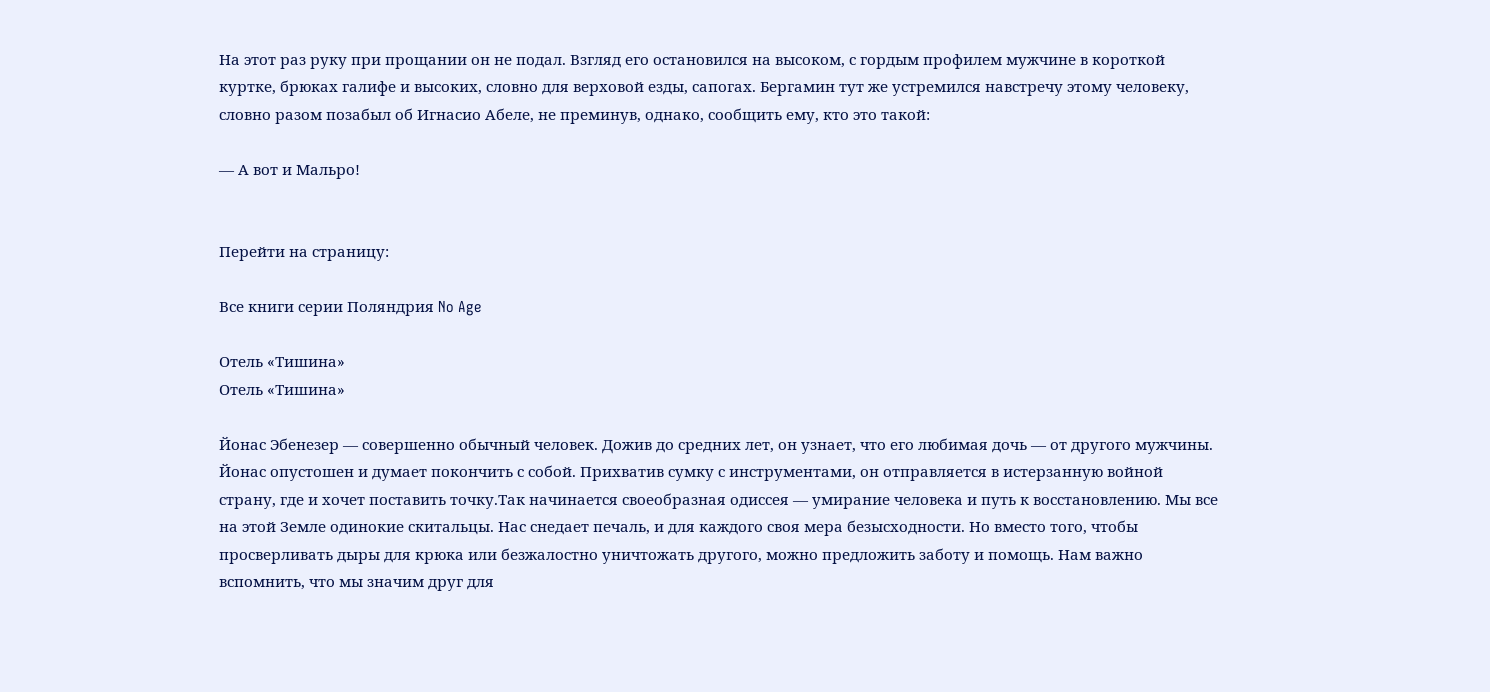На этот раз руку при прощании он не подал. Взгляд его остановился на высоком, с гордым профилем мужчине в короткой куртке, брюках галифе и высоких, словно для верховой езды, сапогах. Бергамин тут же устремился навстречу этому человеку, словно разом позабыл об Игнасио Абеле, не преминув, однако, сообщить ему, кто это такой:

— А вот и Мальро!


Перейти на страницу:

Все книги серии Поляндрия No Age

Отель «Тишина»
Отель «Тишина»

Йонас Эбенезер — совершенно обычный человек. Дожив до средних лет, он узнает, что его любимая дочь — от другого мужчины. Йонас опустошен и думает покончить с собой. Прихватив сумку с инструментами, он отправляется в истерзанную войной страну, где и хочет поставить точку.Так начинается своеобразная одиссея — умирание человека и путь к восстановлению. Мы все на этой Земле одинокие скитальцы. Нас снедает печаль, и для каждого своя мера безысходности. Но вместо того, чтобы просверливать дыры для крюка или безжалостно уничтожать другого, можно предложить заботу и помощь. Нам важно вспомнить, что мы значим друг для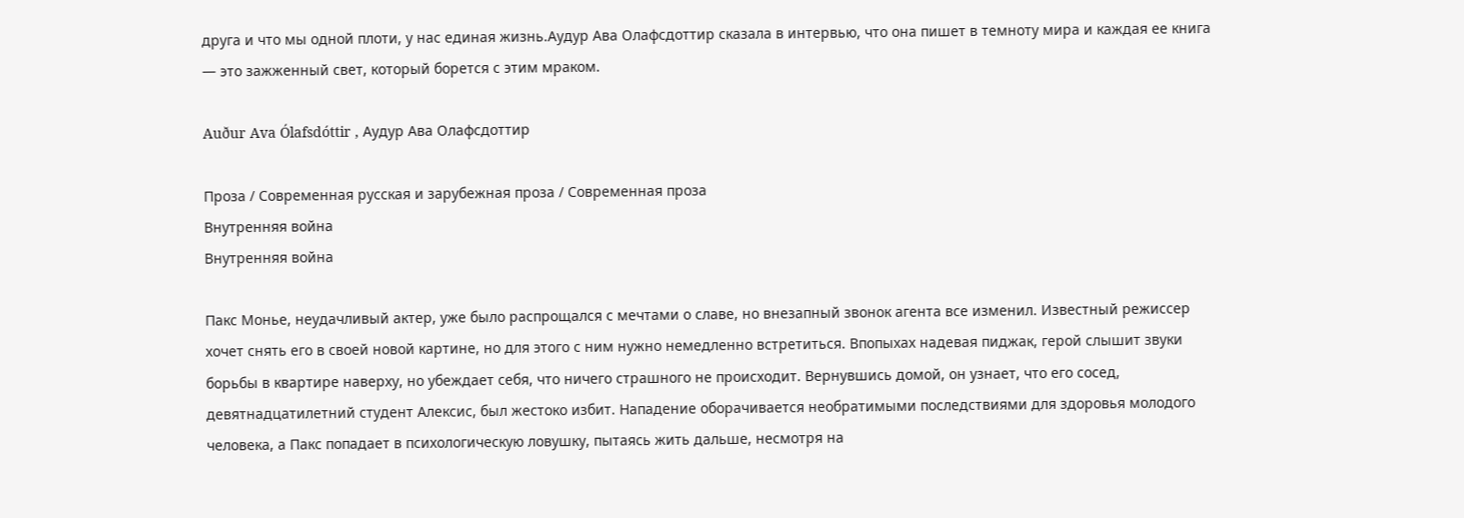друга и что мы одной плоти, у нас единая жизнь.Аудур Ава Олафсдоттир сказала в интервью, что она пишет в темноту мира и каждая ее книга — это зажженный свет, который борется с этим мраком.

Auður Ava Ólafsdóttir , Аудур Ава Олафсдоттир

Проза / Современная русская и зарубежная проза / Современная проза
Внутренняя война
Внутренняя война

Пакс Монье, неудачливый актер, уже было распрощался с мечтами о славе, но внезапный звонок агента все изменил. Известный режиссер хочет снять его в своей новой картине, но для этого с ним нужно немедленно встретиться. Впопыхах надевая пиджак, герой слышит звуки борьбы в квартире наверху, но убеждает себя, что ничего страшного не происходит. Вернувшись домой, он узнает, что его сосед, девятнадцатилетний студент Алексис, был жестоко избит. Нападение оборачивается необратимыми последствиями для здоровья молодого человека, а Пакс попадает в психологическую ловушку, пытаясь жить дальше, несмотря на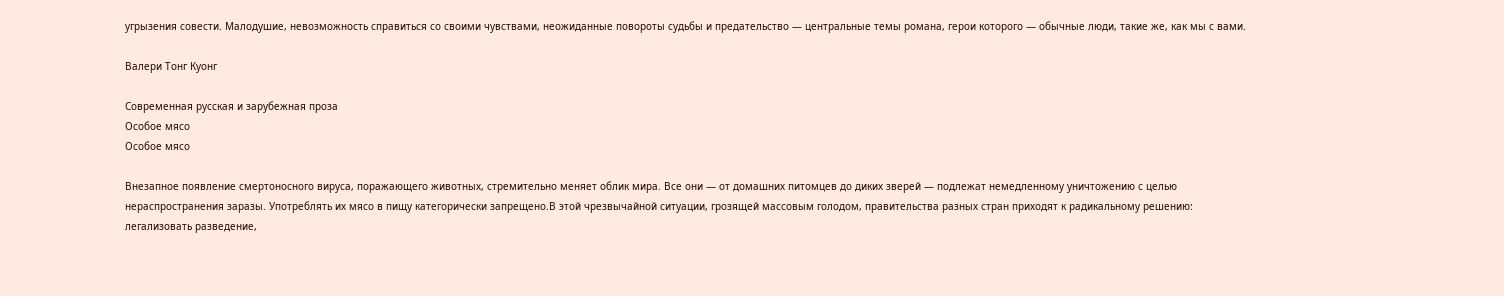угрызения совести. Малодушие, невозможность справиться со своими чувствами, неожиданные повороты судьбы и предательство — центральные темы романа, герои которого — обычные люди, такие же, как мы с вами.

Валери Тонг Куонг

Современная русская и зарубежная проза
Особое мясо
Особое мясо

Внезапное появление смертоносного вируса, поражающего животных, стремительно меняет облик мира. Все они — от домашних питомцев до диких зверей — подлежат немедленному уничтожению с целью нераспространения заразы. Употреблять их мясо в пищу категорически запрещено.В этой чрезвычайной ситуации, грозящей массовым голодом, правительства разных стран приходят к радикальному решению: легализовать разведение,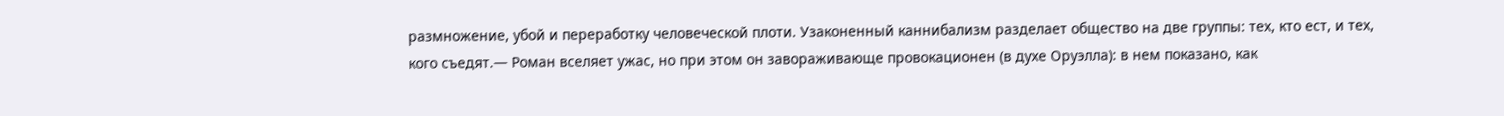размножение, убой и переработку человеческой плоти. Узаконенный каннибализм разделает общество на две группы: тех, кто ест, и тех, кого съедят.— Роман вселяет ужас, но при этом он завораживающе провокационен (в духе Оруэлла): в нем показано, как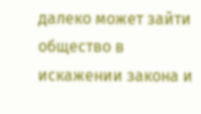далеко может зайти общество в искажении закона и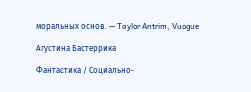моральных основ. — Taylor Antrim, Vuogue

Агустина Бастеррика

Фантастика / Социально-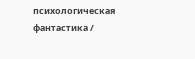психологическая фантастика /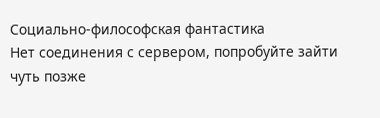Социально-философская фантастика
Нет соединения с сервером, попробуйте зайти чуть позже